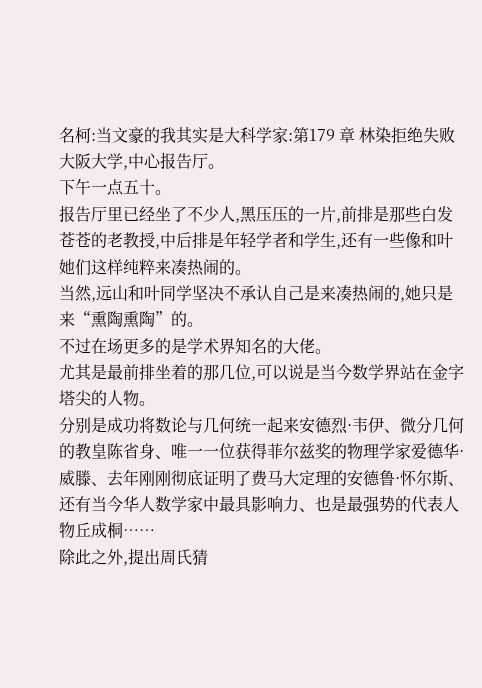名柯:当文豪的我其实是大科学家:第179 章 林染拒绝失败
大阪大学,中心报告厅。
下午一点五十。
报告厅里已经坐了不少人,黑压压的一片,前排是那些白发苍苍的老教授,中后排是年轻学者和学生,还有一些像和叶她们这样纯粹来凑热闹的。
当然,远山和叶同学坚决不承认自己是来凑热闹的,她只是来“熏陶熏陶”的。
不过在场更多的是学术界知名的大佬。
尤其是最前排坐着的那几位,可以说是当今数学界站在金字塔尖的人物。
分别是成功将数论与几何统一起来安德烈·韦伊、微分几何的教皇陈省身、唯一一位获得菲尔兹奖的物理学家爱德华·威滕、去年刚刚彻底证明了费马大定理的安德鲁·怀尔斯、还有当今华人数学家中最具影响力、也是最强势的代表人物丘成桐……
除此之外,提出周氏猜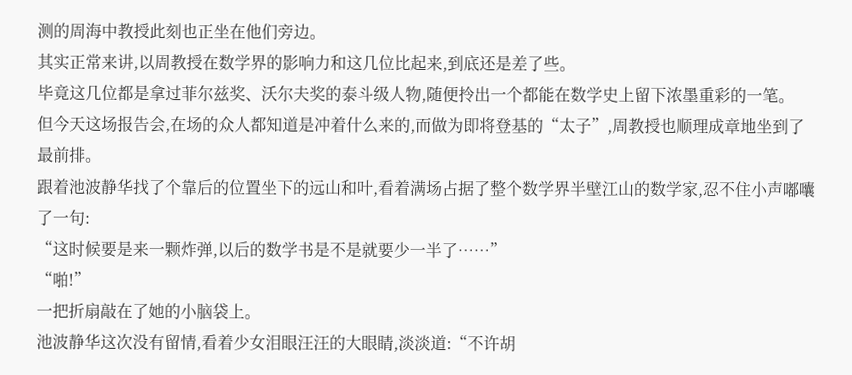测的周海中教授此刻也正坐在他们旁边。
其实正常来讲,以周教授在数学界的影响力和这几位比起来,到底还是差了些。
毕竟这几位都是拿过菲尔兹奖、沃尔夫奖的泰斗级人物,随便拎出一个都能在数学史上留下浓墨重彩的一笔。
但今天这场报告会,在场的众人都知道是冲着什么来的,而做为即将登基的“太子”,周教授也顺理成章地坐到了最前排。
跟着池波静华找了个靠后的位置坐下的远山和叶,看着满场占据了整个数学界半壁江山的数学家,忍不住小声嘟囔了一句:
“这时候要是来一颗炸弹,以后的数学书是不是就要少一半了……”
“啪!”
一把折扇敲在了她的小脑袋上。
池波静华这次没有留情,看着少女泪眼汪汪的大眼睛,淡淡道:“不许胡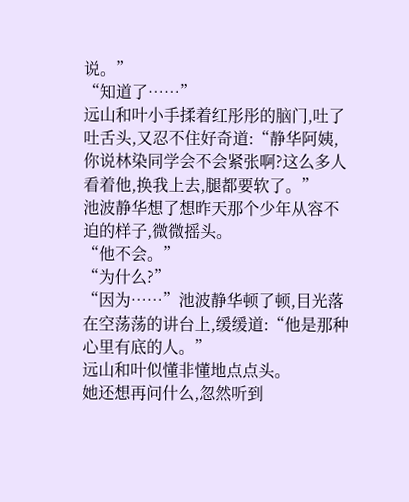说。”
“知道了……”
远山和叶小手揉着红彤彤的脑门,吐了吐舌头,又忍不住好奇道:“静华阿姨,你说林染同学会不会紧张啊?这么多人看着他,换我上去,腿都要软了。”
池波静华想了想昨天那个少年从容不迫的样子,微微摇头。
“他不会。”
“为什么?”
“因为……”池波静华顿了顿,目光落在空荡荡的讲台上,缓缓道:“他是那种心里有底的人。”
远山和叶似懂非懂地点点头。
她还想再问什么,忽然听到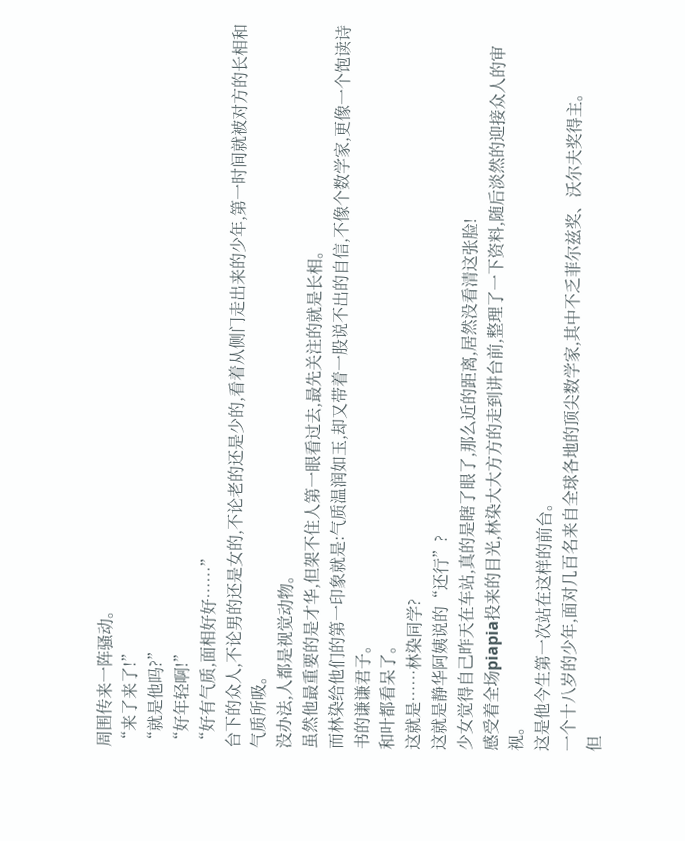周围传来一阵骚动。
“来了来了!”
“就是他吗?”
“好年轻啊!”
“好有气质,面相好好……”
台下的众人,不论男的还是女的,不论老的还是少的,看着从侧门走出来的少年,第一时间就被对方的长相和气质所吸。
没办法,人都是视觉动物。
虽然他最重要的是才华,但架不住人第一眼看过去,最先关注的就是长相。
而林染给他们的第一印象就是:气质温润如玉,却又带着一股说不出的自信,不像个数学家,更像一个饱读诗书的谦谦君子。
和叶都看呆了。
这就是……林染同学?
这就是静华阿姨说的“还行”?
少女觉得自己昨天在车站,真的是瞎了眼了,那么近的距离,居然没看清这张脸!
感受着全场piapia投来的目光,林染大大方方的走到讲台前,整理了一下资料,随后淡然的迎接众人的审视。
这是他今生第一次站在这样的前台。
一个十八岁的少年,面对几百名来自全球各地的顶尖数学家,其中不乏菲尔兹奖、沃尔夫奖得主。
但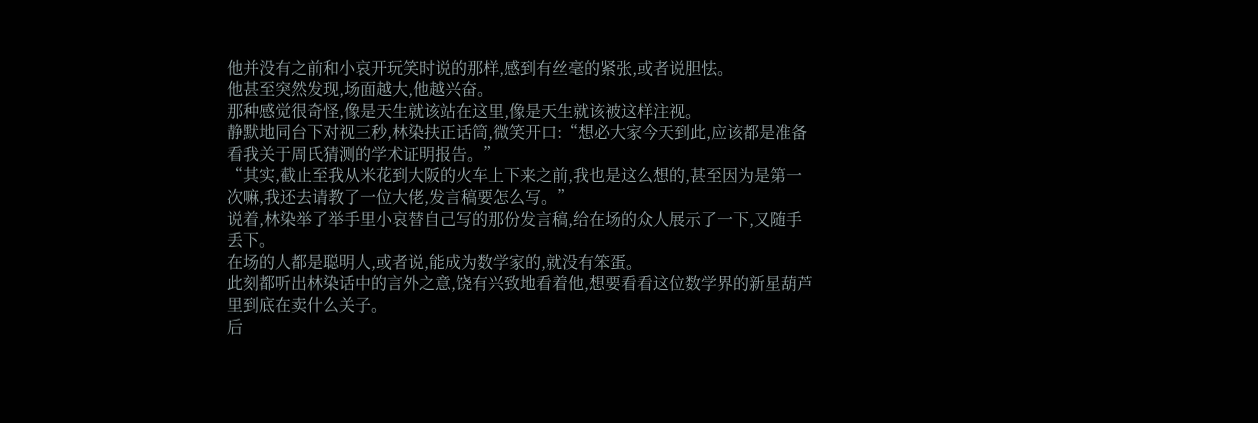他并没有之前和小哀开玩笑时说的那样,感到有丝毫的紧张,或者说胆怯。
他甚至突然发现,场面越大,他越兴奋。
那种感觉很奇怪,像是天生就该站在这里,像是天生就该被这样注视。
静默地同台下对视三秒,林染扶正话筒,微笑开口:“想必大家今天到此,应该都是准备看我关于周氏猜测的学术证明报告。”
“其实,截止至我从米花到大阪的火车上下来之前,我也是这么想的,甚至因为是第一次嘛,我还去请教了一位大佬,发言稿要怎么写。”
说着,林染举了举手里小哀替自己写的那份发言稿,给在场的众人展示了一下,又随手丢下。
在场的人都是聪明人,或者说,能成为数学家的,就没有笨蛋。
此刻都听出林染话中的言外之意,饶有兴致地看着他,想要看看这位数学界的新星葫芦里到底在卖什么关子。
后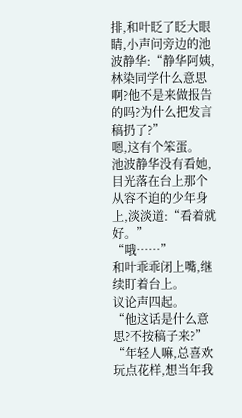排,和叶眨了眨大眼睛,小声问旁边的池波静华:“静华阿姨,林染同学什么意思啊?他不是来做报告的吗?为什么把发言稿扔了?”
嗯,这有个笨蛋。
池波静华没有看她,目光落在台上那个从容不迫的少年身上,淡淡道:“看着就好。”
“哦……”
和叶乖乖闭上嘴,继续盯着台上。
议论声四起。
“他这话是什么意思?不按稿子来?”
“年轻人嘛,总喜欢玩点花样,想当年我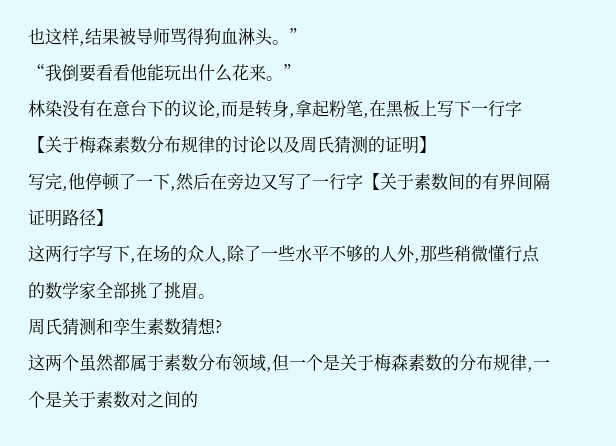也这样,结果被导师骂得狗血淋头。”
“我倒要看看他能玩出什么花来。”
林染没有在意台下的议论,而是转身,拿起粉笔,在黑板上写下一行字【关于梅森素数分布规律的讨论以及周氏猜测的证明】
写完,他停顿了一下,然后在旁边又写了一行字【关于素数间的有界间隔证明路径】
这两行字写下,在场的众人,除了一些水平不够的人外,那些稍微懂行点的数学家全部挑了挑眉。
周氏猜测和孪生素数猜想?
这两个虽然都属于素数分布领域,但一个是关于梅森素数的分布规律,一个是关于素数对之间的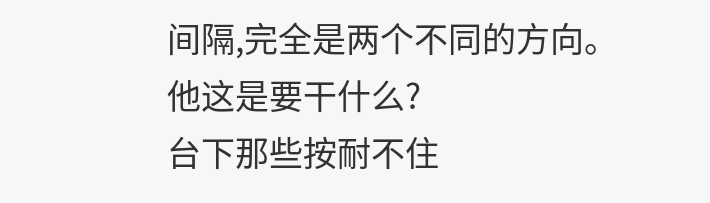间隔,完全是两个不同的方向。
他这是要干什么?
台下那些按耐不住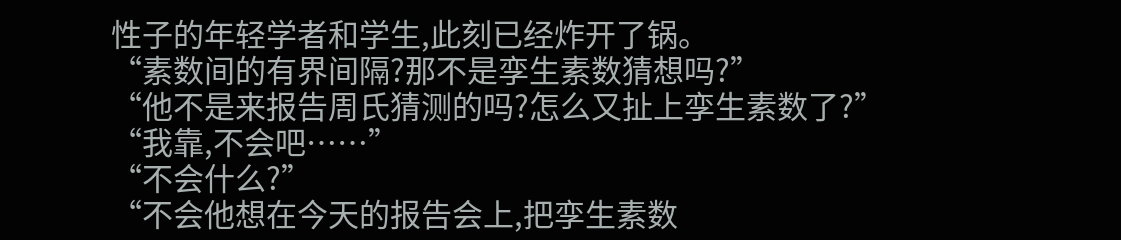性子的年轻学者和学生,此刻已经炸开了锅。
“素数间的有界间隔?那不是孪生素数猜想吗?”
“他不是来报告周氏猜测的吗?怎么又扯上孪生素数了?”
“我靠,不会吧……”
“不会什么?”
“不会他想在今天的报告会上,把孪生素数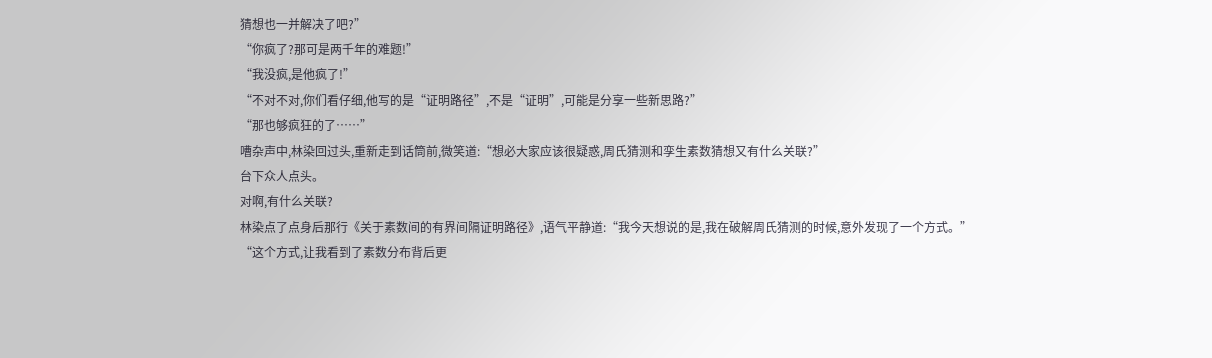猜想也一并解决了吧?”
“你疯了?那可是两千年的难题!”
“我没疯,是他疯了!”
“不对不对,你们看仔细,他写的是“证明路径”,不是“证明”,可能是分享一些新思路?”
“那也够疯狂的了……”
嘈杂声中,林染回过头,重新走到话筒前,微笑道:“想必大家应该很疑惑,周氏猜测和孪生素数猜想又有什么关联?”
台下众人点头。
对啊,有什么关联?
林染点了点身后那行《关于素数间的有界间隔证明路径》,语气平静道:“我今天想说的是,我在破解周氏猜测的时候,意外发现了一个方式。”
“这个方式,让我看到了素数分布背后更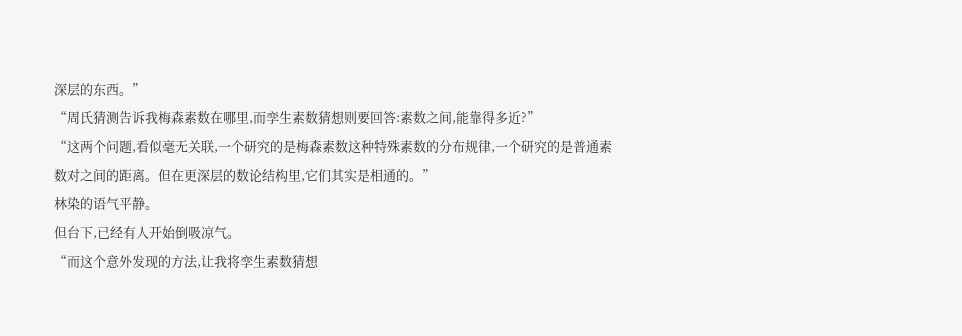深层的东西。”
“周氏猜测告诉我梅森素数在哪里,而孪生素数猜想则要回答:素数之间,能靠得多近?”
“这两个问题,看似毫无关联,一个研究的是梅森素数这种特殊素数的分布规律,一个研究的是普通素数对之间的距离。但在更深层的数论结构里,它们其实是相通的。”
林染的语气平静。
但台下,已经有人开始倒吸凉气。
“而这个意外发现的方法,让我将孪生素数猜想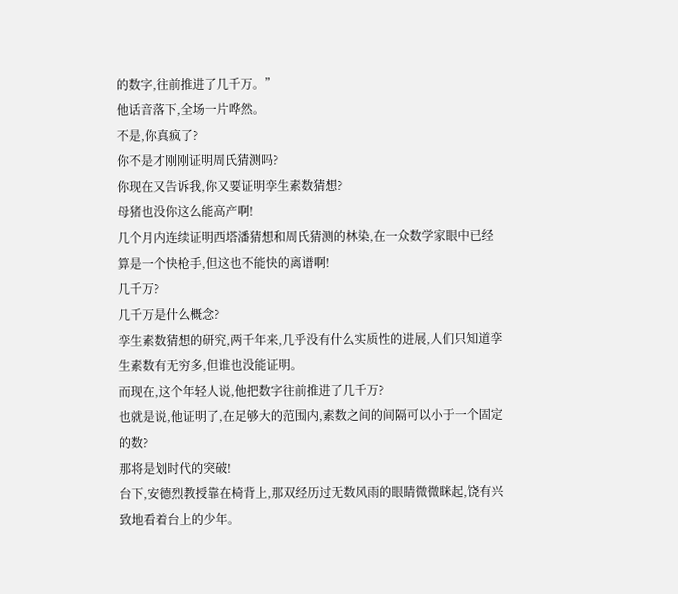的数字,往前推进了几千万。”
他话音落下,全场一片哗然。
不是,你真疯了?
你不是才刚刚证明周氏猜测吗?
你现在又告诉我,你又要证明孪生素数猜想?
母猪也没你这么能高产啊!
几个月内连续证明西塔潘猜想和周氏猜测的林染,在一众数学家眼中已经算是一个快枪手,但这也不能快的离谱啊!
几千万?
几千万是什么概念?
孪生素数猜想的研究,两千年来,几乎没有什么实质性的进展,人们只知道孪生素数有无穷多,但谁也没能证明。
而现在,这个年轻人说,他把数字往前推进了几千万?
也就是说,他证明了,在足够大的范围内,素数之间的间隔可以小于一个固定的数?
那将是划时代的突破!
台下,安德烈教授靠在椅背上,那双经历过无数风雨的眼睛微微眯起,饶有兴致地看着台上的少年。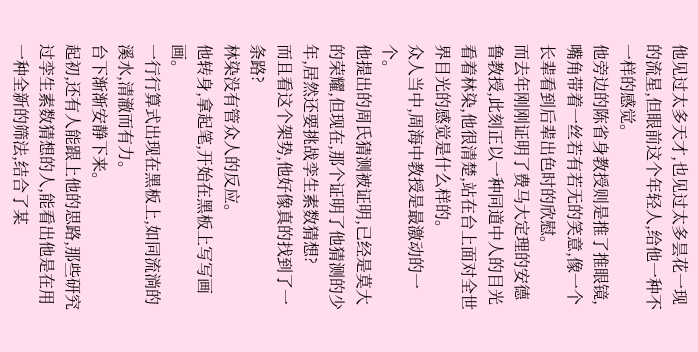他见过太多天才,也见过太多昙花一现的流星,但眼前这个年轻人,给他一种不一样的感觉。
他旁边的陈省身教授则是推了推眼镜,嘴角带着一丝若有若无的笑意,像一个长辈看到后辈出色时的欣慰。
而去年刚刚证明了费马大定理的安德鲁教授,此刻正以一种同道中人的目光看着林染,他很清楚,站在台上面对全世界目光的感觉是什么样的。
众人当中,周海中教授是最激动的一个。
他提出的周氏猜测被证明,已经是莫大的荣耀,但现在,那个证明了他猜测的少年,居然还要挑战孪生素数猜想?
而且看这个架势,他好像真的找到了一条路?
林染没有管众人的反应。
他转身,拿起笔,开始在黑板上写写画画。
一行行算式出现在黑板上,如同流淌的溪水,清澈而有力。
台下渐渐安静下来。
起初,还有人能跟上他的思路,那些研究过孪生素数猜想的人,能看出他是在用一种全新的筛法,结合了某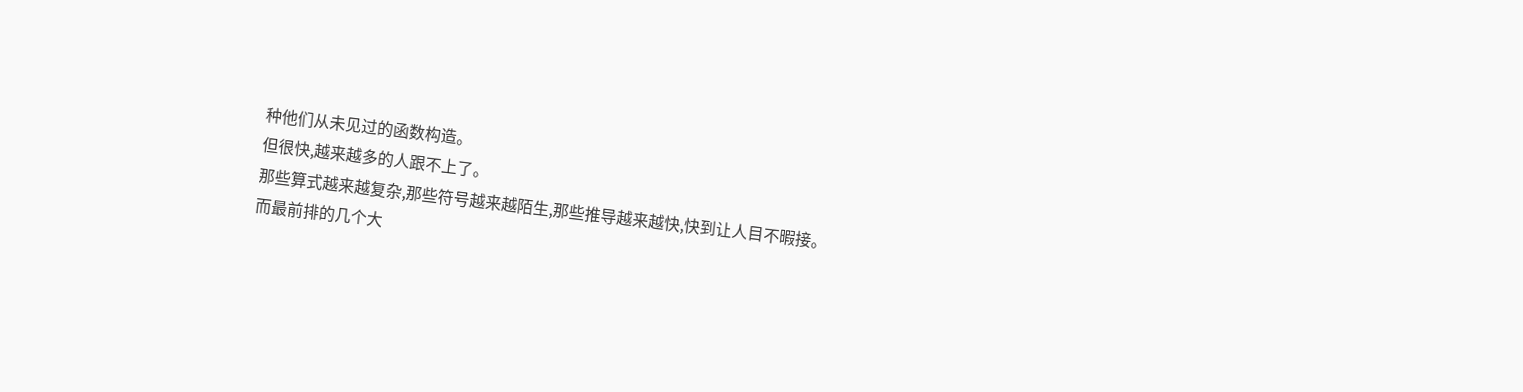种他们从未见过的函数构造。
但很快,越来越多的人跟不上了。
那些算式越来越复杂,那些符号越来越陌生,那些推导越来越快,快到让人目不暇接。
而最前排的几个大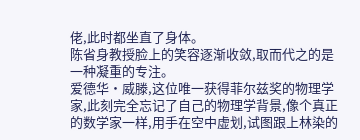佬,此时都坐直了身体。
陈省身教授脸上的笑容逐渐收敛,取而代之的是一种凝重的专注。
爱德华·威滕,这位唯一获得菲尔兹奖的物理学家,此刻完全忘记了自己的物理学背景,像个真正的数学家一样,用手在空中虚划,试图跟上林染的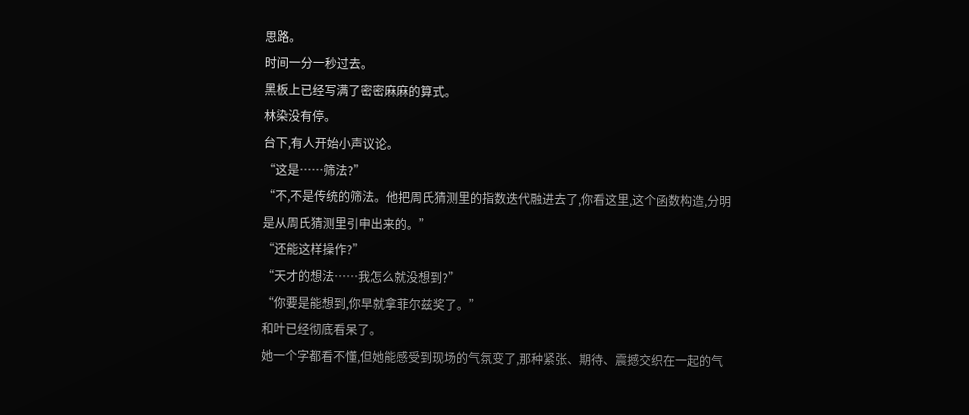思路。
时间一分一秒过去。
黑板上已经写满了密密麻麻的算式。
林染没有停。
台下,有人开始小声议论。
“这是……筛法?”
“不,不是传统的筛法。他把周氏猜测里的指数迭代融进去了,你看这里,这个函数构造,分明是从周氏猜测里引申出来的。”
“还能这样操作?”
“天才的想法……我怎么就没想到?”
“你要是能想到,你早就拿菲尔兹奖了。”
和叶已经彻底看呆了。
她一个字都看不懂,但她能感受到现场的气氛变了,那种紧张、期待、震撼交织在一起的气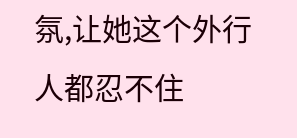氛,让她这个外行人都忍不住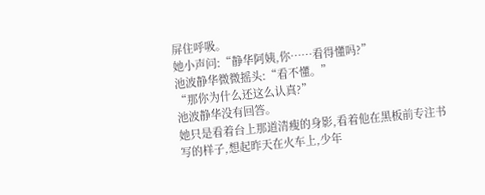屏住呼吸。
她小声问:“静华阿姨,你……看得懂吗?”
池波静华微微摇头:“看不懂。”
“那你为什么还这么认真?”
池波静华没有回答。
她只是看着台上那道清瘦的身影,看着他在黑板前专注书写的样子,想起昨天在火车上,少年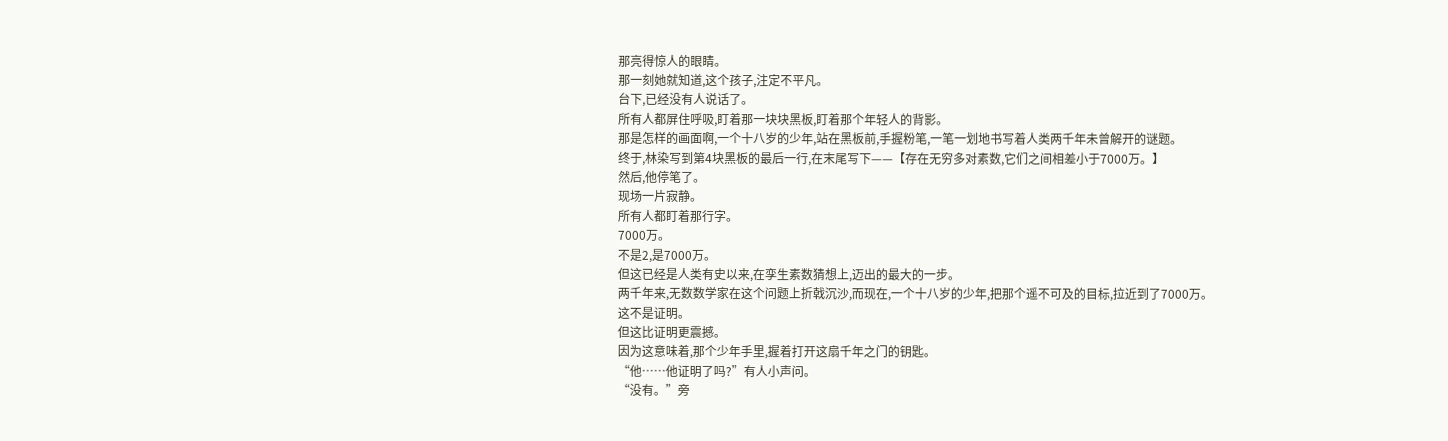那亮得惊人的眼睛。
那一刻她就知道,这个孩子,注定不平凡。
台下,已经没有人说话了。
所有人都屏住呼吸,盯着那一块块黑板,盯着那个年轻人的背影。
那是怎样的画面啊,一个十八岁的少年,站在黑板前,手握粉笔,一笔一划地书写着人类两千年未曾解开的谜题。
终于,林染写到第4块黑板的最后一行,在末尾写下——【存在无穷多对素数,它们之间相差小于7000万。】
然后,他停笔了。
现场一片寂静。
所有人都盯着那行字。
7000万。
不是2,是7000万。
但这已经是人类有史以来,在孪生素数猜想上,迈出的最大的一步。
两千年来,无数数学家在这个问题上折戟沉沙,而现在,一个十八岁的少年,把那个遥不可及的目标,拉近到了7000万。
这不是证明。
但这比证明更震撼。
因为这意味着,那个少年手里,握着打开这扇千年之门的钥匙。
“他……他证明了吗?”有人小声问。
“没有。”旁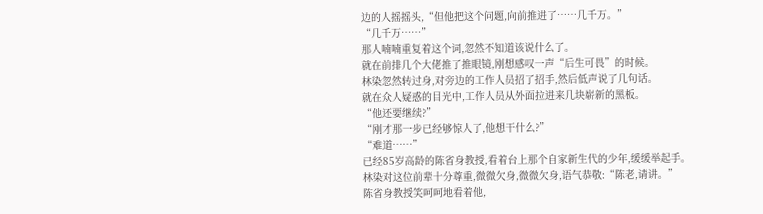边的人摇摇头,“但他把这个问题,向前推进了……几千万。”
“几千万……”
那人喃喃重复着这个词,忽然不知道该说什么了。
就在前排几个大佬推了推眼镜,刚想感叹一声“后生可畏”的时候。
林染忽然转过身,对旁边的工作人员招了招手,然后低声说了几句话。
就在众人疑惑的目光中,工作人员从外面拉进来几块崭新的黑板。
“他还要继续?”
“刚才那一步已经够惊人了,他想干什么?”
“难道……”
已经85岁高龄的陈省身教授,看着台上那个自家新生代的少年,缓缓举起手。
林染对这位前辈十分尊重,微微欠身,微微欠身,语气恭敬:“陈老,请讲。”
陈省身教授笑呵呵地看着他,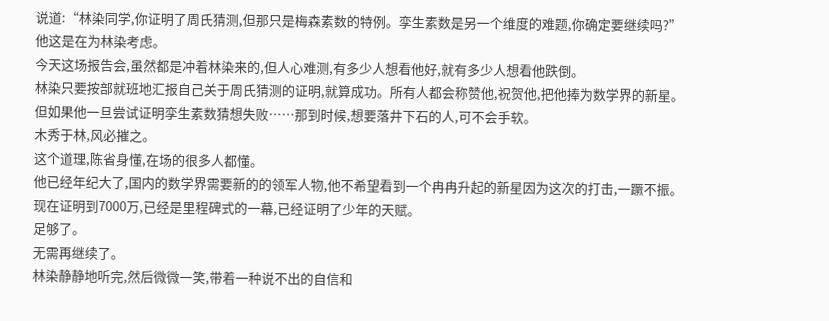说道:“林染同学,你证明了周氏猜测,但那只是梅森素数的特例。孪生素数是另一个维度的难题,你确定要继续吗?”
他这是在为林染考虑。
今天这场报告会,虽然都是冲着林染来的,但人心难测,有多少人想看他好,就有多少人想看他跌倒。
林染只要按部就班地汇报自己关于周氏猜测的证明,就算成功。所有人都会称赞他,祝贺他,把他捧为数学界的新星。
但如果他一旦尝试证明孪生素数猜想失败……那到时候,想要落井下石的人,可不会手软。
木秀于林,风必摧之。
这个道理,陈省身懂,在场的很多人都懂。
他已经年纪大了,国内的数学界需要新的的领军人物,他不希望看到一个冉冉升起的新星因为这次的打击,一蹶不振。
现在证明到7000万,已经是里程碑式的一幕,已经证明了少年的天赋。
足够了。
无需再继续了。
林染静静地听完,然后微微一笑,带着一种说不出的自信和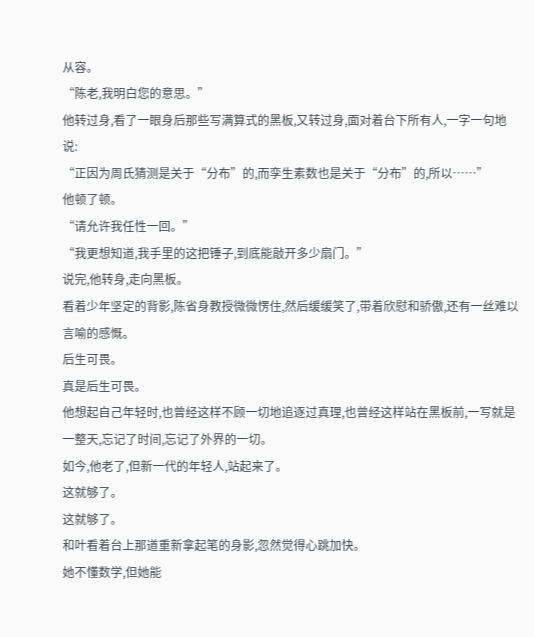从容。
“陈老,我明白您的意思。”
他转过身,看了一眼身后那些写满算式的黑板,又转过身,面对着台下所有人,一字一句地说:
“正因为周氏猜测是关于“分布”的,而孪生素数也是关于“分布”的,所以……”
他顿了顿。
“请允许我任性一回。”
“我更想知道,我手里的这把锤子,到底能敲开多少扇门。”
说完,他转身,走向黑板。
看着少年坚定的背影,陈省身教授微微愣住,然后缓缓笑了,带着欣慰和骄傲,还有一丝难以言喻的感慨。
后生可畏。
真是后生可畏。
他想起自己年轻时,也曾经这样不顾一切地追逐过真理,也曾经这样站在黑板前,一写就是一整天,忘记了时间,忘记了外界的一切。
如今,他老了,但新一代的年轻人,站起来了。
这就够了。
这就够了。
和叶看着台上那道重新拿起笔的身影,忽然觉得心跳加快。
她不懂数学,但她能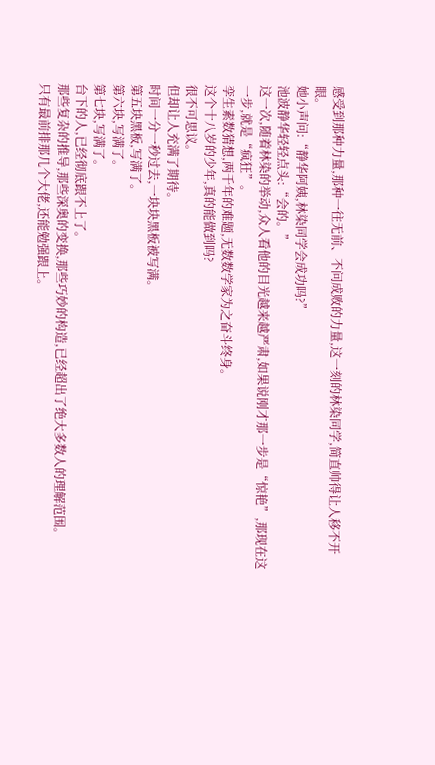感受到那种力量,那种一往无前、不问成败的力量,这一刻的林染同学,简直帅得让人移不开眼。
她小声问:“静华阿姨,林染同学会成功吗?”
池波静华轻轻点头:“会的。”
这一次,随着林染的举动,众人看他的目光越来越严肃,如果说刚才那一步是“惊艳”,那现在这一步,就是“疯狂”。
孪生素数猜想,两千年的难题,无数数学家为之奋斗终身。
这个十八岁的少年,真的能做到吗?
很不可思议。
但却让人充满了期待。
时间一分一秒过去,一块块黑板被写满。
第五块黑板,写满了。
第六块,写满了。
第七块,写满了。
台下的人,已经彻底跟不上了。
那些复杂的推导,那些深奥的变换,那些巧妙的构造,已经超出了绝大多数人的理解范围。
只有最前排那几个大佬,还能勉强跟上。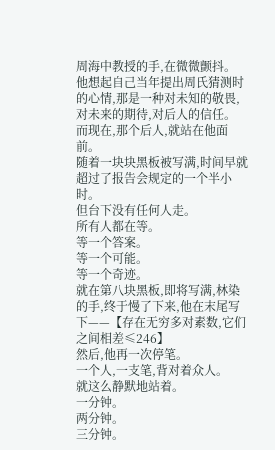周海中教授的手,在微微颤抖。
他想起自己当年提出周氏猜测时的心情,那是一种对未知的敬畏,对未来的期待,对后人的信任。
而现在,那个后人,就站在他面前。
随着一块块黑板被写满,时间早就超过了报告会规定的一个半小时。
但台下没有任何人走。
所有人都在等。
等一个答案。
等一个可能。
等一个奇迹。
就在第八块黑板,即将写满,林染的手,终于慢了下来,他在末尾写下——【存在无穷多对素数,它们之间相差≤246】
然后,他再一次停笔。
一个人,一支笔,背对着众人。
就这么静默地站着。
一分钟。
两分钟。
三分钟。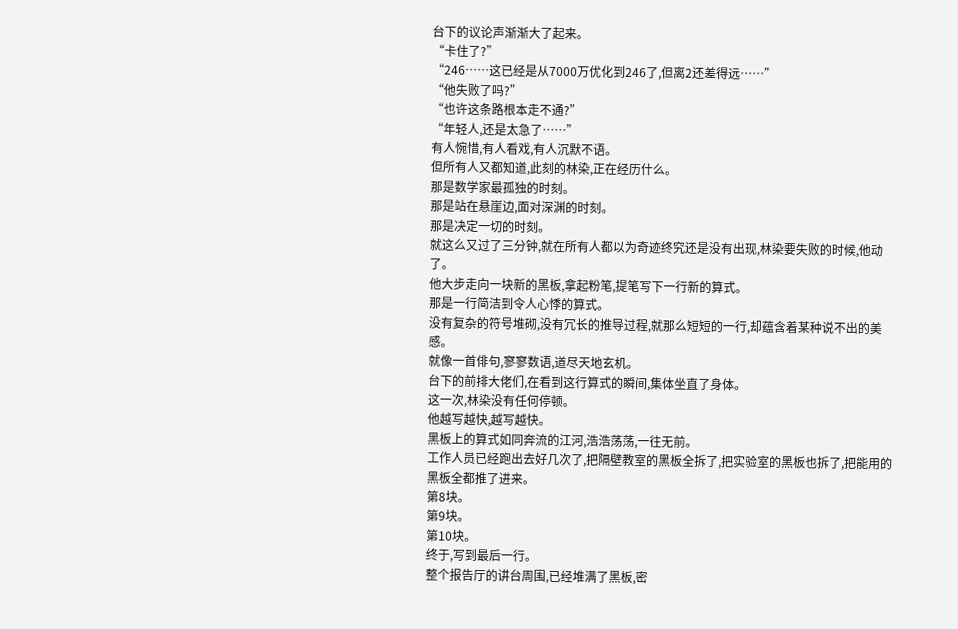台下的议论声渐渐大了起来。
“卡住了?”
“246……这已经是从7000万优化到246了,但离2还差得远……”
“他失败了吗?”
“也许这条路根本走不通?”
“年轻人,还是太急了……”
有人惋惜,有人看戏,有人沉默不语。
但所有人又都知道,此刻的林染,正在经历什么。
那是数学家最孤独的时刻。
那是站在悬崖边,面对深渊的时刻。
那是决定一切的时刻。
就这么又过了三分钟,就在所有人都以为奇迹终究还是没有出现,林染要失败的时候,他动了。
他大步走向一块新的黑板,拿起粉笔,提笔写下一行新的算式。
那是一行简洁到令人心悸的算式。
没有复杂的符号堆砌,没有冗长的推导过程,就那么短短的一行,却蕴含着某种说不出的美感。
就像一首俳句,寥寥数语,道尽天地玄机。
台下的前排大佬们,在看到这行算式的瞬间,集体坐直了身体。
这一次,林染没有任何停顿。
他越写越快,越写越快。
黑板上的算式如同奔流的江河,浩浩荡荡,一往无前。
工作人员已经跑出去好几次了,把隔壁教室的黑板全拆了,把实验室的黑板也拆了,把能用的黑板全都推了进来。
第8块。
第9块。
第10块。
终于,写到最后一行。
整个报告厅的讲台周围,已经堆满了黑板,密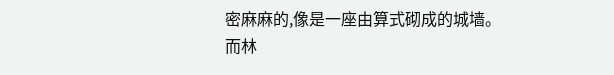密麻麻的,像是一座由算式砌成的城墙。
而林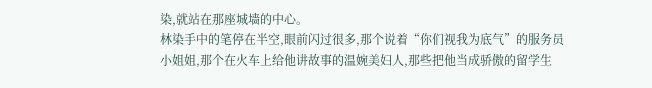染,就站在那座城墙的中心。
林染手中的笔停在半空,眼前闪过很多,那个说着“你们视我为底气”的服务员小姐姐,那个在火车上给他讲故事的温婉美妇人,那些把他当成骄傲的留学生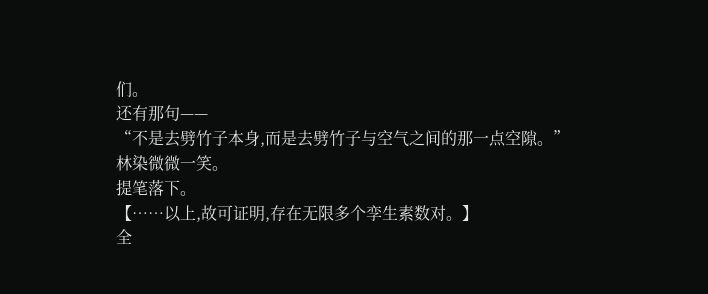们。
还有那句——
“不是去劈竹子本身,而是去劈竹子与空气之间的那一点空隙。”
林染微微一笑。
提笔落下。
【……以上,故可证明,存在无限多个孪生素数对。】
全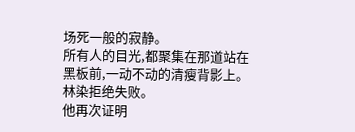场死一般的寂静。
所有人的目光,都聚集在那道站在黑板前,一动不动的清瘦背影上。
林染拒绝失败。
他再次证明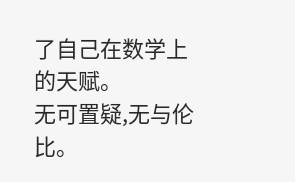了自己在数学上的天赋。
无可置疑,无与伦比。